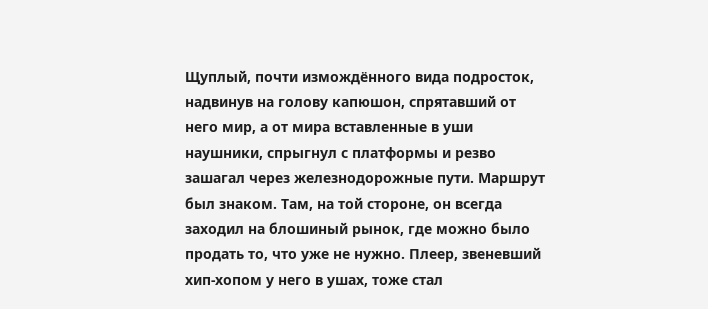Щуплый, почти измождённого вида подросток, надвинув на голову капюшон, спрятавший от него мир, а от мира вставленные в уши наушники, спрыгнул с платформы и резво зашагал через железнодорожные пути. Маршрут был знаком. Там, на той стороне, он всегда заходил на блошиный рынок, где можно было продать то, что уже не нужно. Плеер, звеневший хип-хопом у него в ушах, тоже стал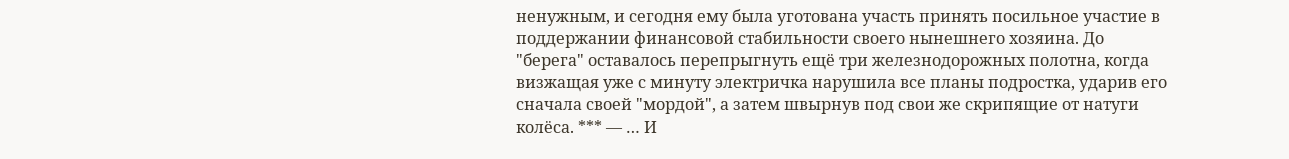ненужным, и сегодня ему была уготована участь принять посильное участие в поддержании финансовой стабильности своего нынешнего хозяина. До "берега" оставалось перепрыгнуть ещё три железнодорожных полотна, когда визжащая уже с минуту электричка нарушила все планы подростка, ударив его сначала своей "мордой", а затем швырнув под свои же скрипящие от натуги колёса. *** — … И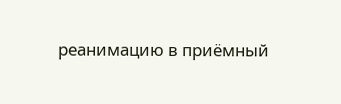реанимацию в приёмный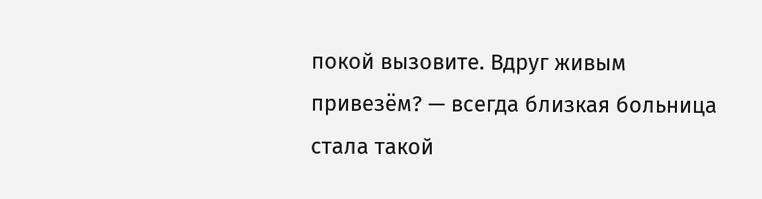покой вызовите. Вдруг живым привезём? — всегда близкая больница стала такой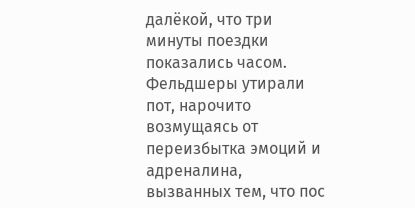далёкой, что три минуты поездки показались часом. Фельдшеры утирали пот, нарочито возмущаясь от переизбытка эмоций и адреналина, вызванных тем, что пос